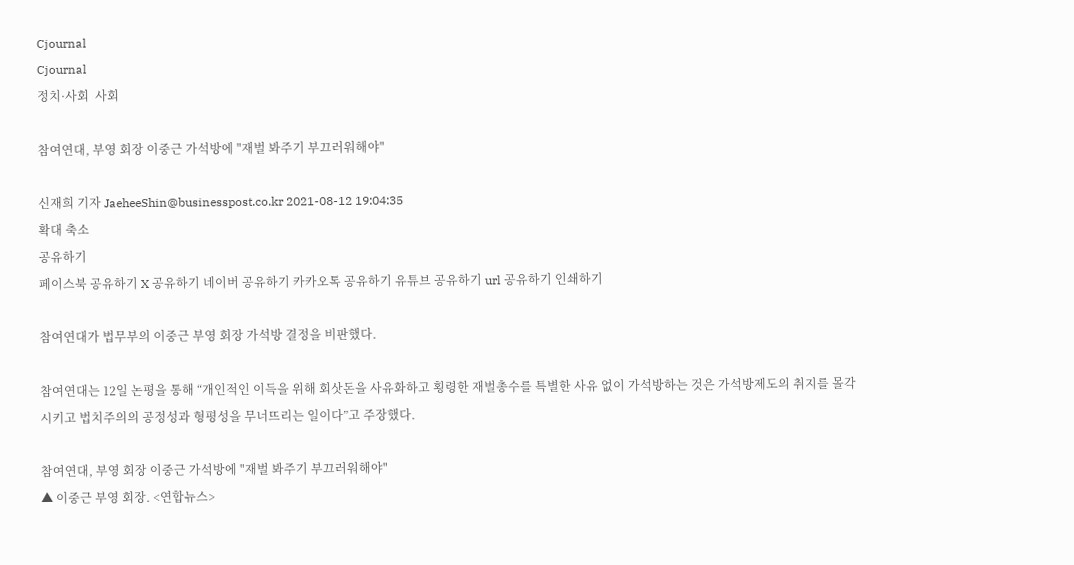Cjournal
Cjournal
정치·사회  사회

참여연대, 부영 회장 이중근 가석방에 "재벌 봐주기 부끄러워해야"

신재희 기자 JaeheeShin@businesspost.co.kr 2021-08-12 19:04:35
확대 축소
공유하기
페이스북 공유하기 X 공유하기 네이버 공유하기 카카오톡 공유하기 유튜브 공유하기 url 공유하기 인쇄하기

참여연대가 법무부의 이중근 부영 회장 가석방 결정을 비판했다.

참여연대는 12일 논평을 통해 “개인적인 이득을 위해 회삿돈을 사유화하고 횡령한 재벌총수를 특별한 사유 없이 가석방하는 것은 가석방제도의 취지를 몰각시키고 법치주의의 공정성과 형평성을 무너뜨리는 일이다”고 주장했다.

참여연대, 부영 회장 이중근 가석방에 "재벌 봐주기 부끄러워해야"
▲ 이중근 부영 회장. <연합뉴스>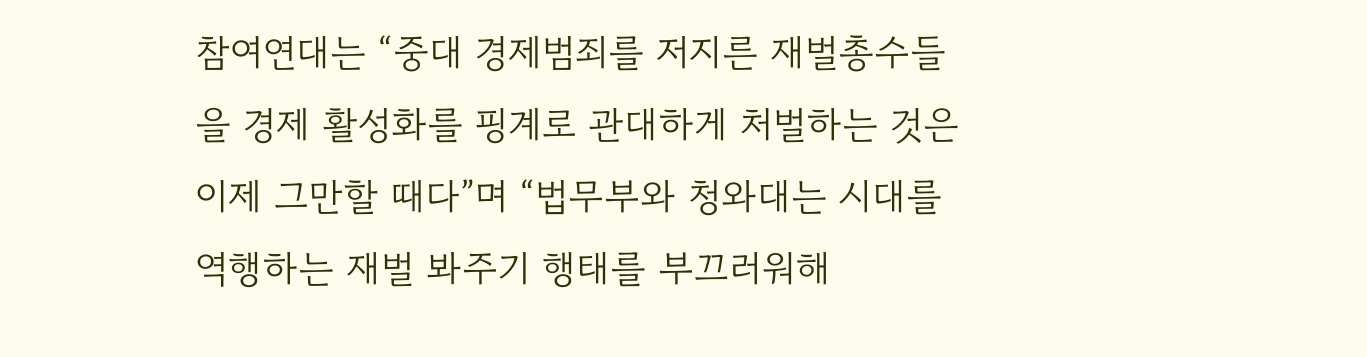참여연대는 “중대 경제범죄를 저지른 재벌총수들을 경제 활성화를 핑계로 관대하게 처벌하는 것은 이제 그만할 때다”며 “법무부와 청와대는 시대를 역행하는 재벌 봐주기 행태를 부끄러워해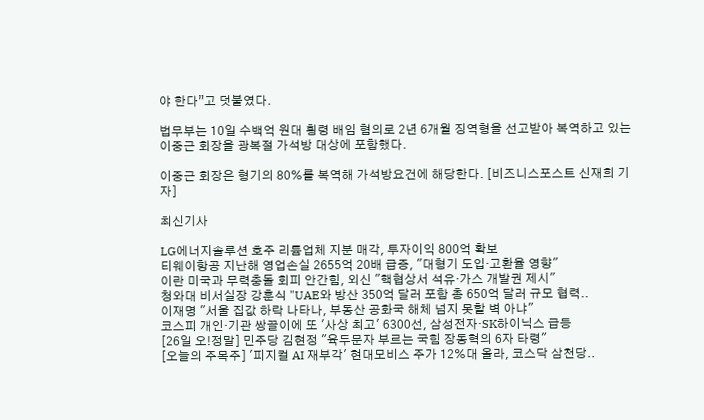야 한다”고 덧붙였다.

법무부는 10일 수백억 원대 횡령 배임 혐의로 2년 6개월 징역형을 선고받아 복역하고 있는 이중근 회장을 광복절 가석방 대상에 포함했다.

이중근 회장은 형기의 80%를 복역해 가석방요건에 해당한다. [비즈니스포스트 신재희 기자]

최신기사

LG에너지솔루션 호주 리튬업체 지분 매각, 투자이익 800억 확보
티웨이항공 지난해 영업손실 2655억 20배 급증, "대형기 도입·고환율 영향"
이란 미국과 무력충돌 회피 안간힘, 외신 "핵협상서 석유·가스 개발권 제시"
청와대 비서실장 강훈식 "UAE와 방산 350억 달러 포함 총 650억 달러 규모 협력..
이재명 "서울 집값 하락 나타나, 부동산 공화국 해체 넘지 못할 벽 아냐"
코스피 개인·기관 쌍끌이에 또 '사상 최고' 6300선, 삼성전자·SK하이닉스 급등
[26일 오!정말] 민주당 김현정 "육두문자 부르는 국힘 장동혁의 6자 타령"
[오늘의 주목주] '피지컬 AI 재부각' 현대모비스 주가 12%대 올라, 코스닥 삼천당..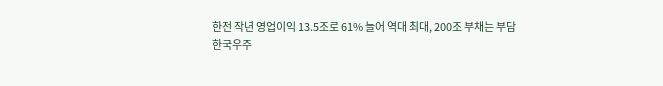한전 작년 영업이익 13.5조로 61% 늘어 역대 최대, 200조 부채는 부담
한국우주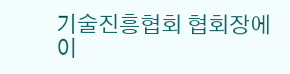기술진흥협회 협회장에 이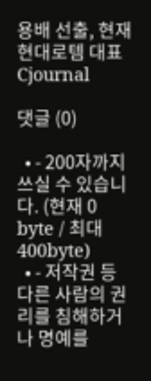용배 선출, 현재 현대로템 대표
Cjournal

댓글 (0)

  • - 200자까지 쓰실 수 있습니다. (현재 0 byte / 최대 400byte)
  • - 저작권 등 다른 사람의 권리를 침해하거나 명예를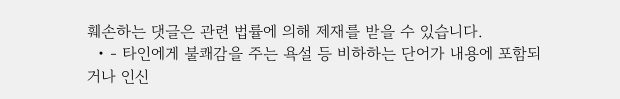훼손하는 댓글은 관련 법률에 의해 제재를 받을 수 있습니다.
  • - 타인에게 불쾌감을 주는 욕설 등 비하하는 단어가 내용에 포함되거나 인신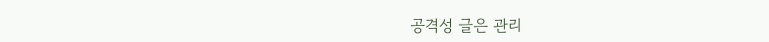공격성 글은 관리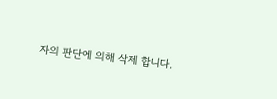자의 판단에 의해 삭제 합니다.